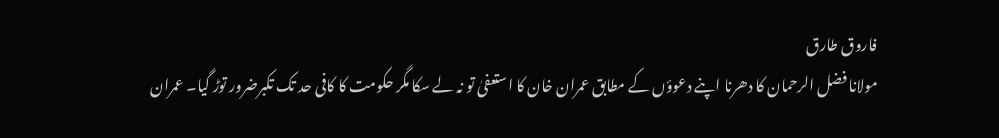فاروق طارق
مولانا فضل الرحمان کا دھرنا اپنے دعوؤں کے مطابق عمران خان کا استعفیٰ تو نہ لے سکا مگر حکومت کا کافی حد تک تکبرضرور توڑ گیا۔ عمران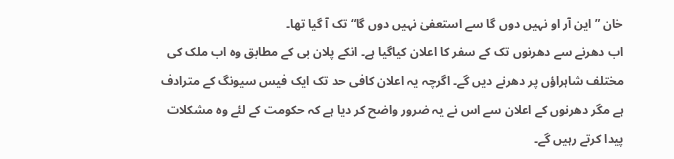خان ”این آر او نہیں دوں گا سے استعفیٰ نہیں دوں گا“ تک آ گیا تھا۔
اب دھرنے سے دھرنوں تک کے سفر کا اعلان کیاگیا ہے۔ انکے پلان بی کے مطابق وہ اب ملک کی مختلف شاہراؤں پر دھرنے دیں گے۔ اگرچہ یہ اعلان کافی حد تک ایک فیس سیونگ کے مترادف ہے مگر دھرنوں کے اعلان سے اس نے یہ ضرور واضح کر دیا ہے کہ حکومت کے لئے وہ مشکلات پیدا کرتے رہیں گے۔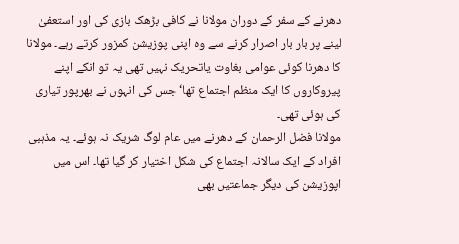دھرنے کے سفر کے دوران مولانا نے کافی بڑھک بازی کی اور استعفیٰ لینے پر بار بار اصرار کرنے سے وہ اپنی پوزیشن کمزور کرتے رہے۔ مولانا کا دھرنا کوئی عوامی بغاوت یاتحریک نہیں تھی یہ تو انکے اپنے پیروکاروں کا ایک منظم اجتماع تھا‘ جس کی انہوں نے بھرپور تیاری کی ہوئی تھی۔
مولانا فضل الرحمان کے دھرنے میں عام لوگ شریک نہ ہوئے۔ یہ مذہبی افراد کے ایک سالانہ اجتماع کی شکل اختیار کر گیا تھا۔ اس میں اپوزیشن کی دیگر جماعتیں بھی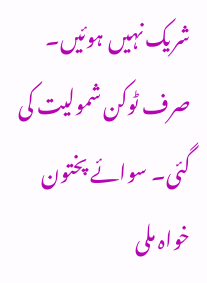شریک نہیں ہوئیں۔ صرف ٹوکن شمولیت کی گئی۔ سوائے پختون خواہ ملی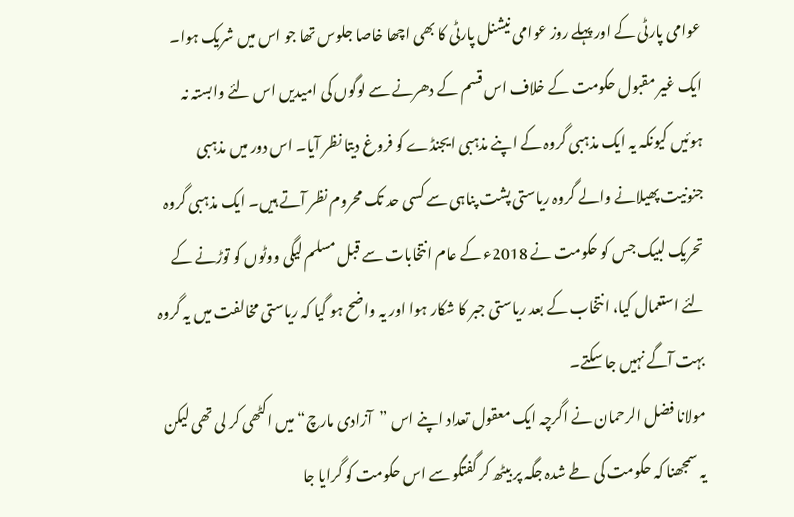عوامی پارٹی کے اور پہلے روز عوامی نیشنل پارٹی کا بھی اچھا خاصا جلوس تھا جو اس میں شریک ہوا۔
ایک غیر مقبول حکومت کے خلاف اس قسم کے دھرنے سے لوگوں کی امیدیں اس لئے وابستہ نہ ہوئیں کیونکہ یہ ایک مذہبی گروہ کے اپنے مذہبی ایجنڈے کو فروغ دیتا نظر آیا۔ اس دور میں مذہبی جنونیت پھیلانے والے گروہ ریاستی پشت پناہی سے کسی حد تک محروم نظر آتے ہیں۔ ایک مذہبی گروہ تحریک لبیک جس کو حکومت نے 2018ء کے عام انتخابات سے قبل مسلم لیگی ووٹوں کو توڑنے کے لئے استعمال کیا، انتخاب کے بعد ریاستی جبر کا شکار ہوا اور یہ واضح ہو گیا کہ ریاستی مخالفت میں یہ گروہ بہت آگے نہیں جا سکتے۔
مولانا فضل الرحمان نے اگرچہ ایک معقول تعداد اپنے اس ”آزادی مارچ“ میں اکٹھی کر لی تھی لیکن یہ سمجھنا کہ حکومت کی طے شدہ جگہ پر بیٹھ کر گفتگو سے اس حکومت کو گرایا جا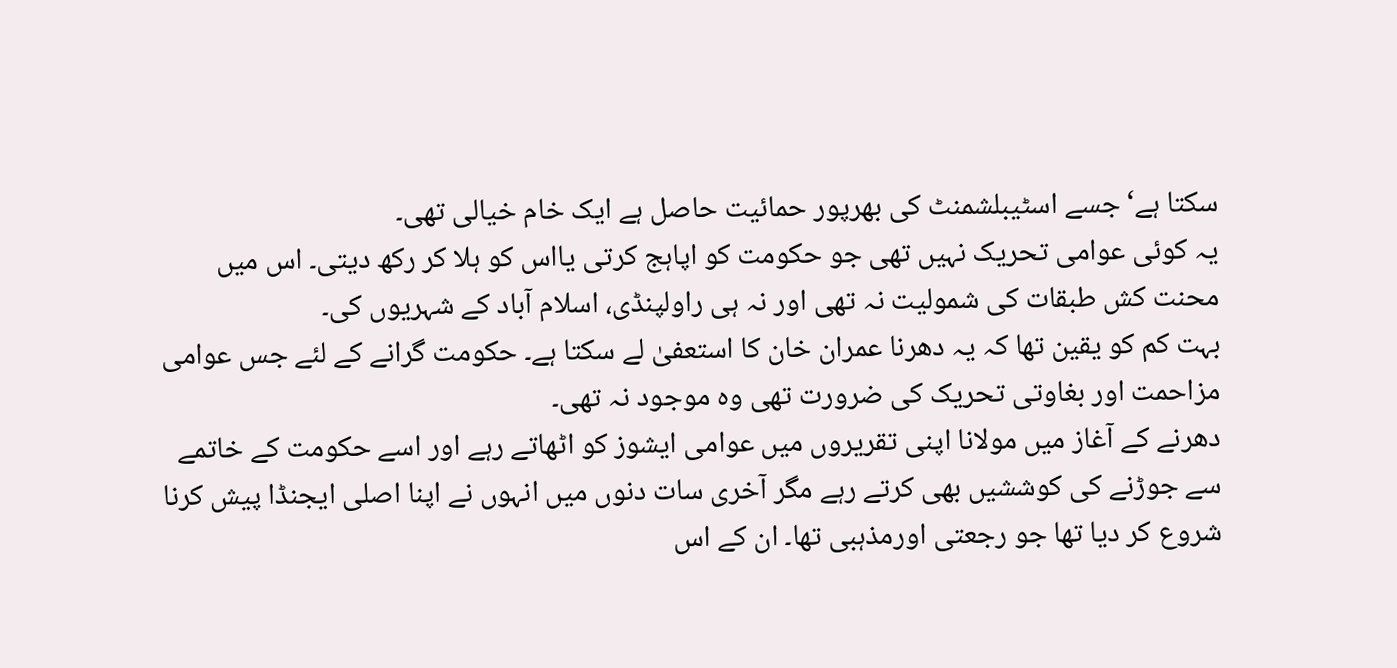سکتا ہے‘ جسے اسٹیبلشمنٹ کی بھرپور حمائیت حاصل ہے ایک خام خیالی تھی۔
یہ کوئی عوامی تحریک نہیں تھی جو حکومت کو اپاہج کرتی یااس کو ہلا کر رکھ دیتی۔ اس میں محنت کش طبقات کی شمولیت نہ تھی اور نہ ہی راولپنڈی، اسلام آباد کے شہریوں کی۔
بہت کم کو یقین تھا کہ یہ دھرنا عمران خان کا استعفیٰ لے سکتا ہے۔ حکومت گرانے کے لئے جس عوامی مزاحمت اور بغاوتی تحریک کی ضرورت تھی وہ موجود نہ تھی۔
دھرنے کے آغاز میں مولانا اپنی تقریروں میں عوامی ایشوز کو اٹھاتے رہے اور اسے حکومت کے خاتمے سے جوڑنے کی کوششیں بھی کرتے رہے مگر آخری سات دنوں میں انہوں نے اپنا اصلی ایجنڈا پیش کرنا شروع کر دیا تھا جو رجعتی اورمذہبی تھا۔ ان کے اس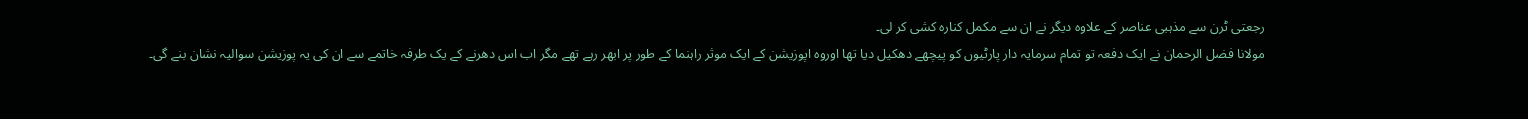رجعتی ٹرن سے مذہبی عناصر کے علاوہ دیگر نے ان سے مکمل کنارہ کشی کر لی۔
مولانا فضل الرحمان نے ایک دفعہ تو تمام سرمایہ دار پارٹیوں کو پیچھے دھکیل دیا تھا اوروہ اپوزیشن کے ایک موثر راہنما کے طور پر ابھر رہے تھے مگر اب اس دھرنے کے یک طرفہ خاتمے سے ان کی یہ پوزیشن سوالیہ نشان بنے گی۔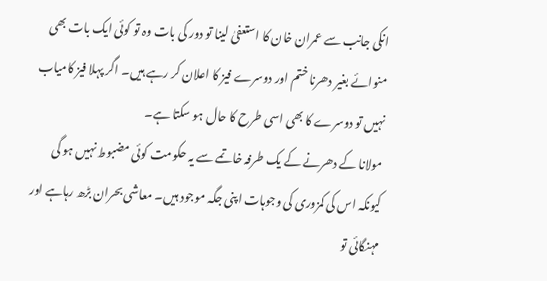انکی جانب سے عمران خان کا استعفیٰ لینا تو دور کی بات وہ تو کوئی ایک بات بھی منوائے بغیر دھرنا ختم اور دوسرے فیز کا اعلان کر رہے ہیں۔ اگر پہلا فیز کامیاب نہیں تو دوسرے کا بھی اسی طرح کا حال ہو سکتا ہے۔
مولانا کے دھرنے کے یک طرفہ خاتمے سے یہ حکومت کوئی مضبوط نہیں ہو گی کیونکہ اس کی کمزوری کی وجوہات اپنی جگہ موجود ہیں۔ معاشی بحران بڑھ رہاہے اور مہنگائی تو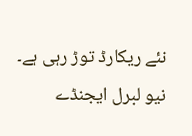نئے ریکارڈ توڑ رہی ہے۔ نیو لبرل ایجنڈے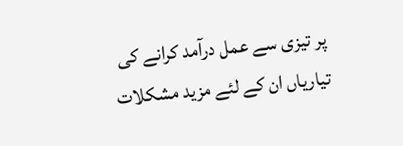پر تیزی سے عمل درآمد کرانے کی تیاریاں ان کے لئے مزید مشکلات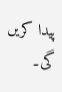پیدا کریں گی۔